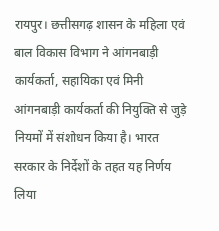रायपुर। छत्तीसगढ़ शासन के महिला एवं बाल विकास विभाग ने आंगनबाड़ी कार्यकर्ता, सहायिका एवं मिनी आंगनबाड़ी कार्यकर्ता की नियुक्ति से जुड़े नियमों में संशोधन किया है। भारत सरकार के निर्देशों के तहत यह निर्णय लिया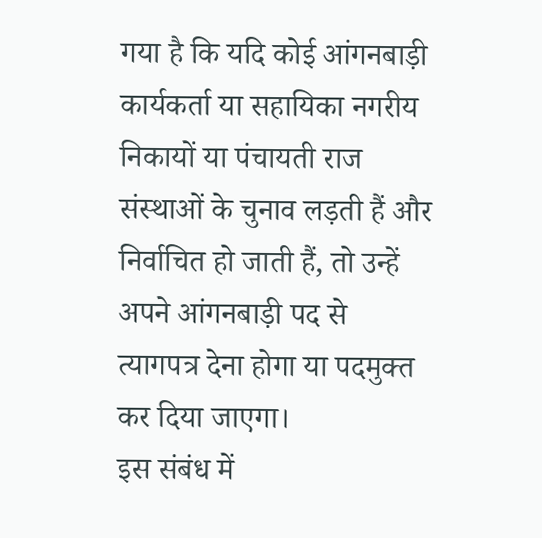गया है कि यदि कोई आंगनबाड़ी कार्यकर्ता या सहायिका नगरीय निकायों या पंचायती राज संस्थाओं के चुनाव लड़ती हैं और निर्वाचित हो जाती हैं, तो उन्हें अपने आंगनबाड़ी पद से त्यागपत्र देना होगा या पदमुक्त कर दिया जाएगा।
इस संबंध में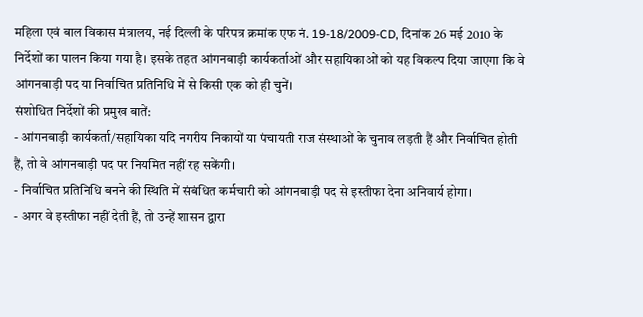महिला एवं बाल विकास मंत्रालय, नई दिल्ली के परिपत्र क्रमांक एफ नं. 19-18/2009-CD, दिनांक 26 मई 2010 के निर्देशों का पालन किया गया है। इसके तहत आंगनबाड़ी कार्यकर्ताओं और सहायिकाओं को यह विकल्प दिया जाएगा कि वे आंगनबाड़ी पद या निर्वाचित प्रतिनिधि में से किसी एक को ही चुनें।
संशोधित निर्देशों की प्रमुख बातें:
- आंगनबाड़ी कार्यकर्ता/सहायिका यदि नगरीय निकायों या पंचायती राज संस्थाओं के चुनाव लड़ती हैं और निर्वाचित होती हैं, तो वे आंगनबाड़ी पद पर नियमित नहीं रह सकेंगी।
- निर्वाचित प्रतिनिधि बनने की स्थिति में संबंधित कर्मचारी को आंगनबाड़ी पद से इस्तीफा देना अनिवार्य होगा।
- अगर वे इस्तीफा नहीं देती हैं, तो उन्हें शासन द्वारा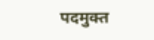पदमुक्त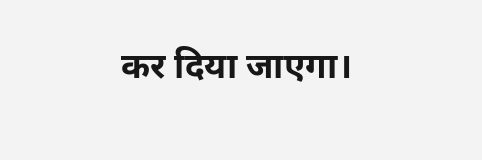कर दिया जाएगा।